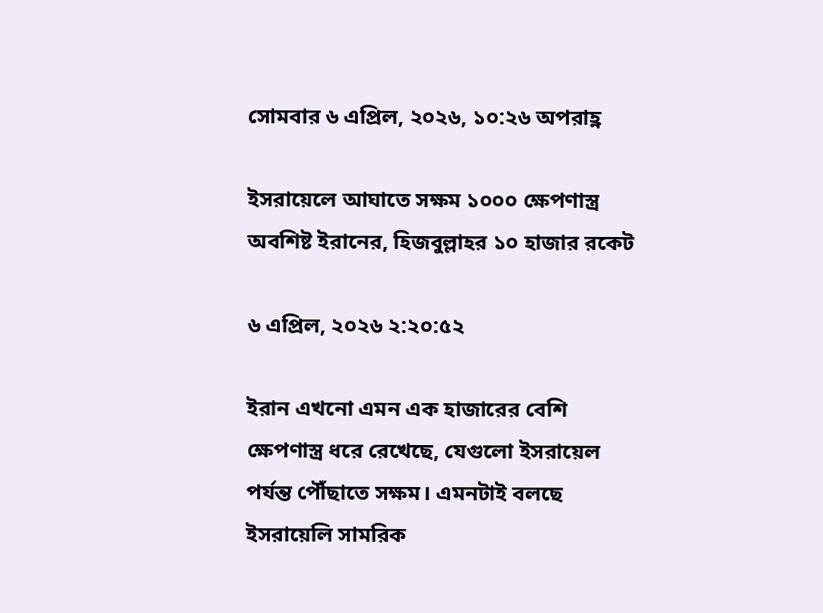সোমবার ৬ এপ্রিল, ২০২৬, ১০:২৬ অপরাহ্ণ

ইসরায়েলে আঘাতে সক্ষম ১০০০ ক্ষেপণাস্ত্র অবশিষ্ট ইরানের, হিজবুল্লাহর ১০ হাজার রকেট

৬ এপ্রিল, ২০২৬ ২:২০:৫২

ইরান এখনো এমন এক হাজারের বেশি ক্ষেপণাস্ত্র ধরে রেখেছে, যেগুলো ইসরায়েল পর্যন্ত পৌঁছাতে সক্ষম। এমনটাই বলছে ইসরায়েলি সামরিক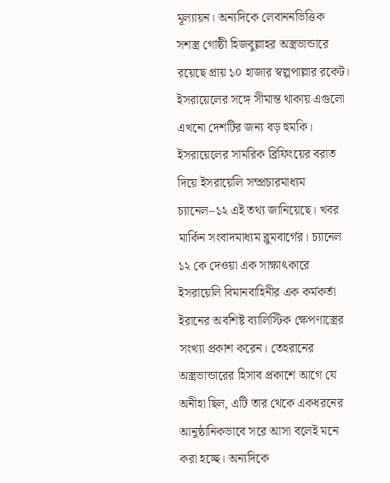মূল্যায়ন। অন্যদিকে লেবাননভিত্তিক সশস্ত্র গোষ্ঠী হিজবুল্লাহর অস্ত্রভান্ডারে রয়েছে প্রায় ১০ হাজার স্বল্পপাল্লার রকেট। ইসরায়েলের সঙ্গে সীমান্ত থাকায় এগুলো এখনো দেশটির জন্য বড় হুমকি। ইসরায়েলের সামরিক ব্রিফিংয়ের বরাত দিয়ে ইসরায়েলি সম্প্রচারমাধ্যম চ্যানেল–১২ এই তথ্য জানিয়েছে। খবর মার্কিন সংবাদমাধ্যম ব্লুমবার্গের। চ্যানেল ১২ কে দেওয়া এক সাক্ষাৎকারে ইসরায়েলি বিমানবাহিনীর এক কর্মকর্তা ইরানের অবশিষ্ট ব্যালিস্টিক ক্ষেপণাস্ত্রের সংখ্যা প্রকাশ করেন। তেহরানের অস্ত্রভান্ডারের হিসাব প্রকাশে আগে যে অনীহা ছিল, এটি তার থেকে একধরনের আনুষ্ঠানিকভাবে সরে আসা বলেই মনে করা হচ্ছে। অন্যদিকে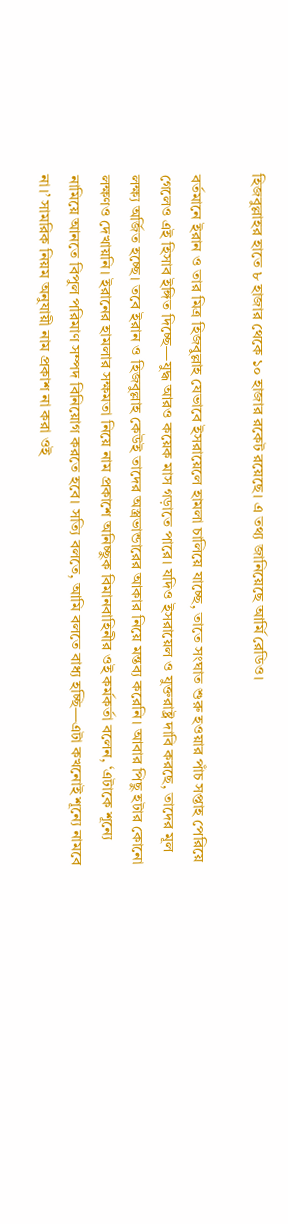হিজবুল্লাহর হাতে ৮ হাজার থেকে ১০ হাজার রকেট রয়েছে। এ তথ্য জানিয়েছে আর্মি রেডিও।

বর্তমানে ইরান ও তার মিত্র হিজবুল্লাহ যেভাবে ইসরায়েলে হামলা চালিয়ে যাচ্ছে, তাতে সংঘাত শুরু হওয়ার পাঁচ সপ্তাহ পেরিয়ে গেলেও এই হিসাব ইঙ্গিত দিচ্ছে—যুদ্ধ আরও কয়েক মাস গড়াতে পারে। যদিও ইসরায়েল ও যুক্তরাষ্ট্র দাবি করছে, তাদের মূল লক্ষ্য অর্জিত হচ্ছে। তবে ইরান ও হিজবুল্লাহ কেউই তাদের অস্ত্রভান্ডারের আকার নিয়ে মন্তব্য করেনি। আবার পিছু হটার কোনো লক্ষণও দেখায়নি। ইরানের হামলার সক্ষমতা নিয়ে নাম প্রকাশে অনিচ্ছুক বিমানবাহিনীর ওই কর্মকর্তা বলেন, ‘এটাকে শূন্যে নামিয়ে আনতে বিপুল পরিমাণ সম্পদ বিনিয়োগ করতে হবে। সত্যি বলতে, আমি বলতে বাধ্য হচ্ছি—এটা কখনোই শূন্যে নামবে না।’ সামরিক নিয়ম অনুযায়ী নাম প্রকাশ না করা ওই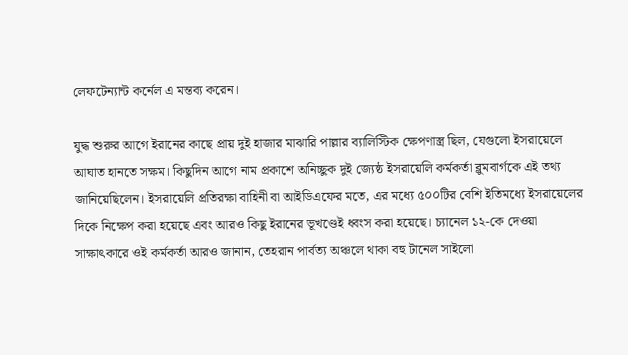লেফটেন্যান্ট কর্নেল এ মন্তব্য করেন।

যুদ্ধ শুরুর আগে ইরানের কাছে প্রায় দুই হাজার মাঝারি পাল্লার ব্যালিস্টিক ক্ষেপণাস্ত্র ছিল, যেগুলো ইসরায়েলে আঘাত হানতে সক্ষম। কিছুদিন আগে নাম প্রকাশে অনিচ্ছুক দুই জ্যেষ্ঠ ইসরায়েলি কর্মকর্তা ব্লুমবার্গকে এই তথ্য জানিয়েছিলেন। ইসরায়েলি প্রতিরক্ষা বাহিনী বা আইডিএফের মতে, এর মধ্যে ৫০০টির বেশি ইতিমধ্যে ইসরায়েলের দিকে নিক্ষেপ করা হয়েছে এবং আরও কিছু ইরানের ভূখণ্ডেই ধ্বংস করা হয়েছে। চ্যানেল ১২-কে দেওয়া সাক্ষাৎকারে ওই কর্মকর্তা আরও জানান, তেহরান পার্বত্য অঞ্চলে থাকা বহু টানেল সাইলো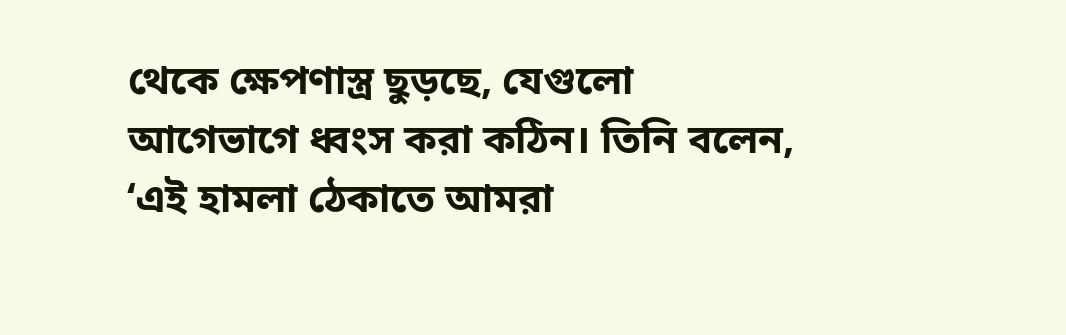থেকে ক্ষেপণাস্ত্র ছুড়ছে, যেগুলো আগেভাগে ধ্বংস করা কঠিন। তিনি বলেন, ‘এই হামলা ঠেকাতে আমরা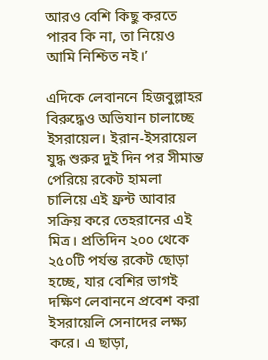আরও বেশি কিছু করতে পারব কি না, তা নিয়েও আমি নিশ্চিত নই।’

এদিকে লেবাননে হিজবুল্লাহর বিরুদ্ধেও অভিযান চালাচ্ছে ইসরায়েল। ইরান-ইসরায়েল যুদ্ধ শুরুর দুই দিন পর সীমান্ত পেরিয়ে রকেট হামলা চালিয়ে এই ফ্রন্ট আবার সক্রিয় করে তেহরানের এই মিত্র। প্রতিদিন ২০০ থেকে ২৫০টি পর্যন্ত রকেট ছোড়া হচ্ছে, যার বেশির ভাগই দক্ষিণ লেবাননে প্রবেশ করা ইসরায়েলি সেনাদের লক্ষ্য করে। এ ছাড়া,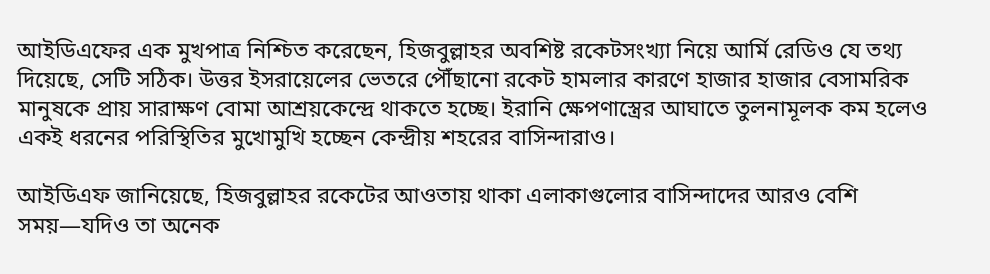আইডিএফের এক মুখপাত্র নিশ্চিত করেছেন, হিজবুল্লাহর অবশিষ্ট রকেটসংখ্যা নিয়ে আর্মি রেডিও যে তথ্য দিয়েছে, সেটি সঠিক। উত্তর ইসরায়েলের ভেতরে পৌঁছানো রকেট হামলার কারণে হাজার হাজার বেসামরিক মানুষকে প্রায় সারাক্ষণ বোমা আশ্রয়কেন্দ্রে থাকতে হচ্ছে। ইরানি ক্ষেপণাস্ত্রের আঘাতে তুলনামূলক কম হলেও একই ধরনের পরিস্থিতির মুখোমুখি হচ্ছেন কেন্দ্রীয় শহরের বাসিন্দারাও।

আইডিএফ জানিয়েছে, হিজবুল্লাহর রকেটের আওতায় থাকা এলাকাগুলোর বাসিন্দাদের আরও বেশি সময়—যদিও তা অনেক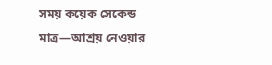সময় কয়েক সেকেন্ড মাত্র—আশ্রয় নেওয়ার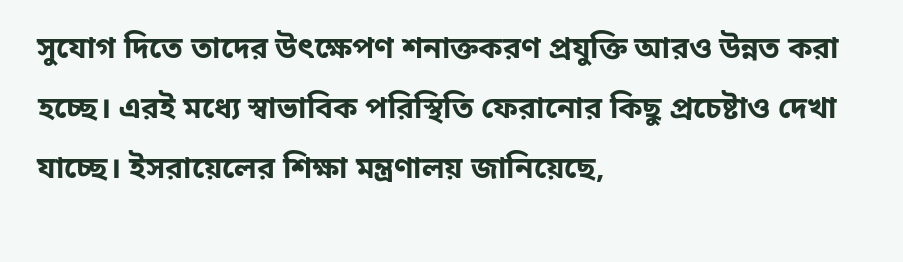সুযোগ দিতে তাদের উৎক্ষেপণ শনাক্তকরণ প্রযুক্তি আরও উন্নত করা হচ্ছে। এরই মধ্যে স্বাভাবিক পরিস্থিতি ফেরানোর কিছু প্রচেষ্টাও দেখা যাচ্ছে। ইসরায়েলের শিক্ষা মন্ত্রণালয় জানিয়েছে,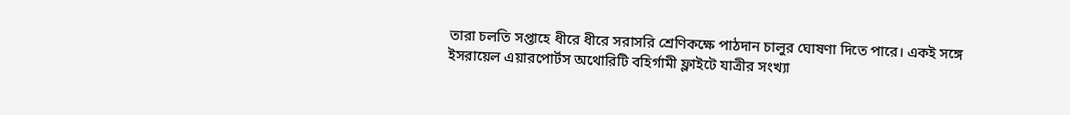তারা চলতি সপ্তাহে ধীরে ধীরে সরাসরি শ্রেণিকক্ষে পাঠদান চালুর ঘোষণা দিতে পারে। একই সঙ্গে ইসরায়েল এয়ারপোর্টস অথোরিটি বহির্গামী ফ্লাইটে যাত্রীর সংখ্যা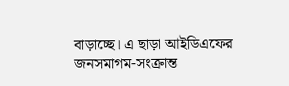বাড়াচ্ছে। এ ছাড়া আইডিএফের জনসমাগম-সংক্রান্ত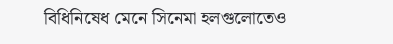বিধিনিষেধ মেনে সিনেমা হলগুলোতেও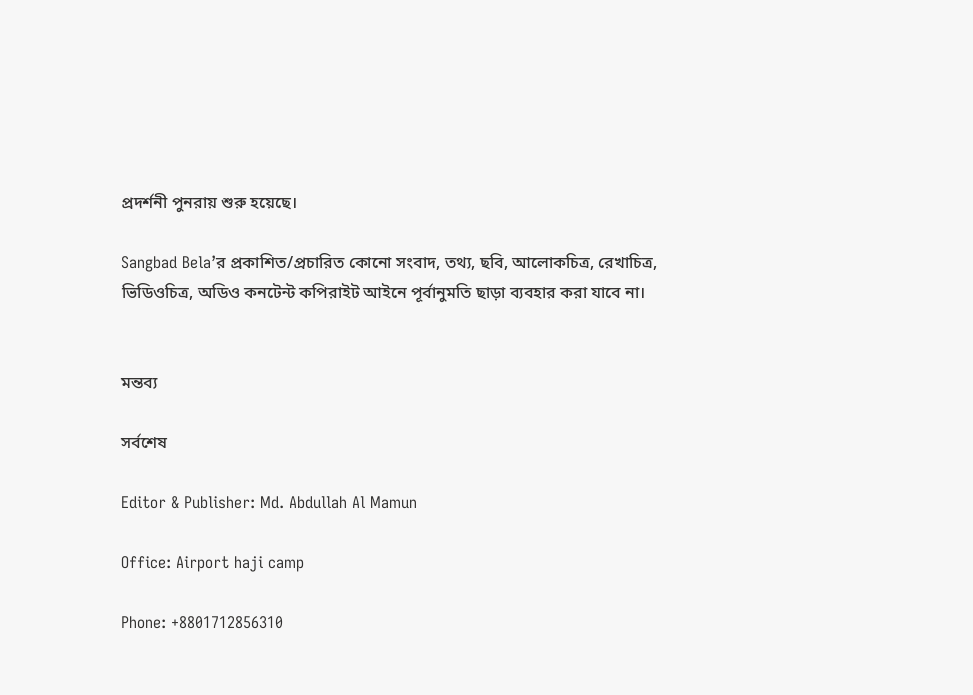প্রদর্শনী পুনরায় শুরু হয়েছে।

Sangbad Bela’র প্রকাশিত/প্রচারিত কোনো সংবাদ, তথ্য, ছবি, আলোকচিত্র, রেখাচিত্র, ভিডিওচিত্র, অডিও কনটেন্ট কপিরাইট আইনে পূর্বানুমতি ছাড়া ব্যবহার করা যাবে না।


মন্তব্য

সর্বশেষ

Editor & Publisher: Md. Abdullah Al Mamun

Office: Airport haji camp

Phone: +8801712856310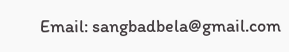Email: sangbadbela@gmail.com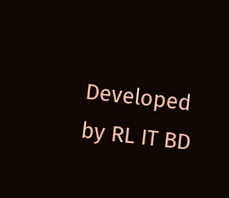Developed by RL IT BD